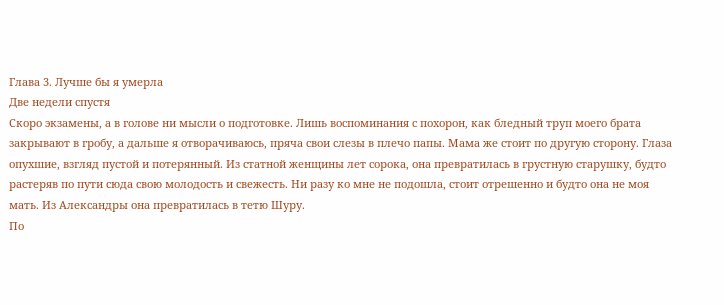Глава 3. Лучше бы я умерла
Две недели спустя
Скоро экзамены, а в голове ни мысли о подготовке. Лишь воспоминания с похорон, как бледный труп моего брата закрывают в гробу, а дальше я отворачиваюсь, пряча свои слезы в плечо папы. Мама же стоит по другую сторону. Глаза опухшие, взгляд пустой и потерянный. Из статной женщины лет сорока, она превратилась в грустную старушку, будто растеряв по пути сюда свою молодость и свежесть. Ни разу ко мне не подошла, стоит отрешенно и будто она не моя мать. Из Александры она превратилась в тетю Шуру.
По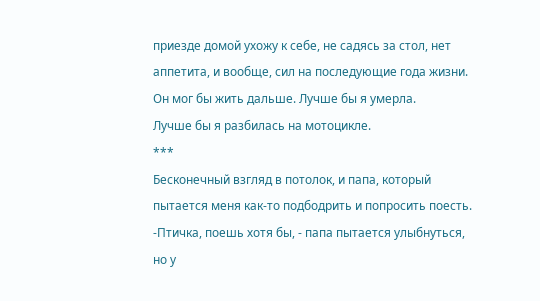приезде домой ухожу к себе, не садясь за стол, нет аппетита, и вообще, сил на последующие года жизни. Он мог бы жить дальше. Лучше бы я умерла.
Лучше бы я разбилась на мотоцикле.
***
Бесконечный взгляд в потолок, и папа, который пытается меня как-то подбодрить и попросить поесть.
-Птичка, поешь хотя бы, - папа пытается улыбнуться, но у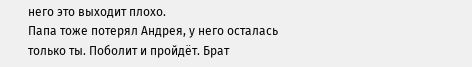него это выходит плохо.
Папа тоже потерял Андрея, у него осталась только ты. Поболит и пройдёт. Брат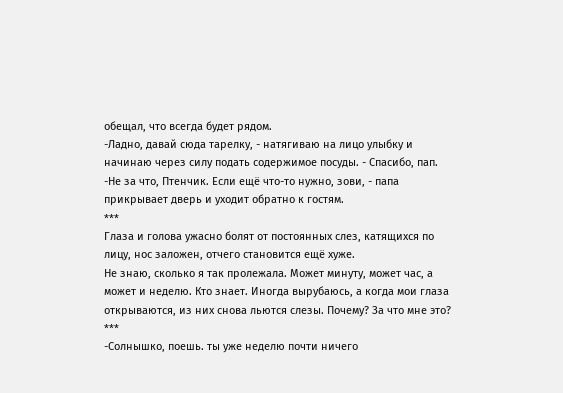обещал, что всегда будет рядом.
-Ладно, давай сюда тарелку, - натягиваю на лицо улыбку и начинаю через силу подать содержимое посуды. - Спасибо, пап.
-Не за что, Птенчик. Если ещё что-то нужно, зови, - папа прикрывает дверь и уходит обратно к гостям.
***
Глаза и голова ужасно болят от постоянных слез, катящихся по лицу, нос заложен, отчего становится ещё хуже.
Не знаю, сколько я так пролежала. Может минуту, может час, а может и неделю. Кто знает. Иногда вырубаюсь, а когда мои глаза открываются, из них снова льются слезы. Почему? За что мне это?
***
-Солнышко, поешь. ты уже неделю почти ничего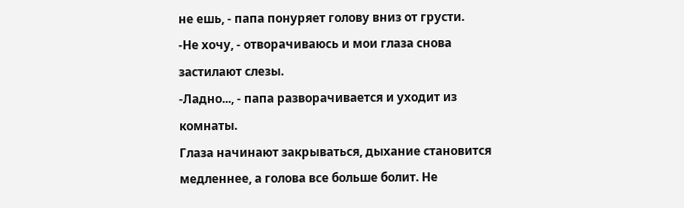не ешь, - папа понуряет голову вниз от грусти.
-Не хочу, - отворачиваюсь и мои глаза снова застилают слезы.
-Ладно..., - папа разворачивается и уходит из комнаты.
Глаза начинают закрываться, дыхание становится медленнее, а голова все больше болит. Не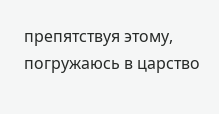препятствуя этому, погружаюсь в царство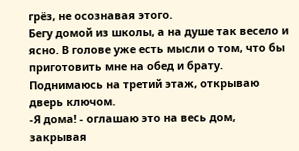грёз, не осознавая этого.
Бегу домой из школы, а на душе так весело и ясно. В голове уже есть мысли о том, что бы приготовить мне на обед и брату. Поднимаюсь на третий этаж, открываю дверь ключом.
-Я дома! - оглашаю это на весь дом, закрывая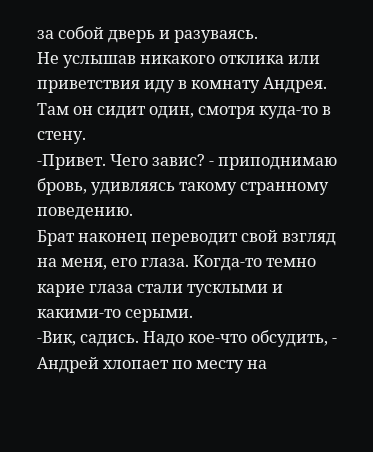за собой дверь и разуваясь.
Не услышав никакого отклика или приветствия иду в комнату Андрея. Там он сидит один, смотря куда-то в стену.
-Привет. Чего завис? - приподнимаю бровь, удивляясь такому странному поведению.
Брат наконец переводит свой взгляд на меня, его глаза. Когда-то темно карие глаза стали тусклыми и какими-то серыми.
-Вик, садись. Надо кое-что обсудить, - Андрей хлопает по месту на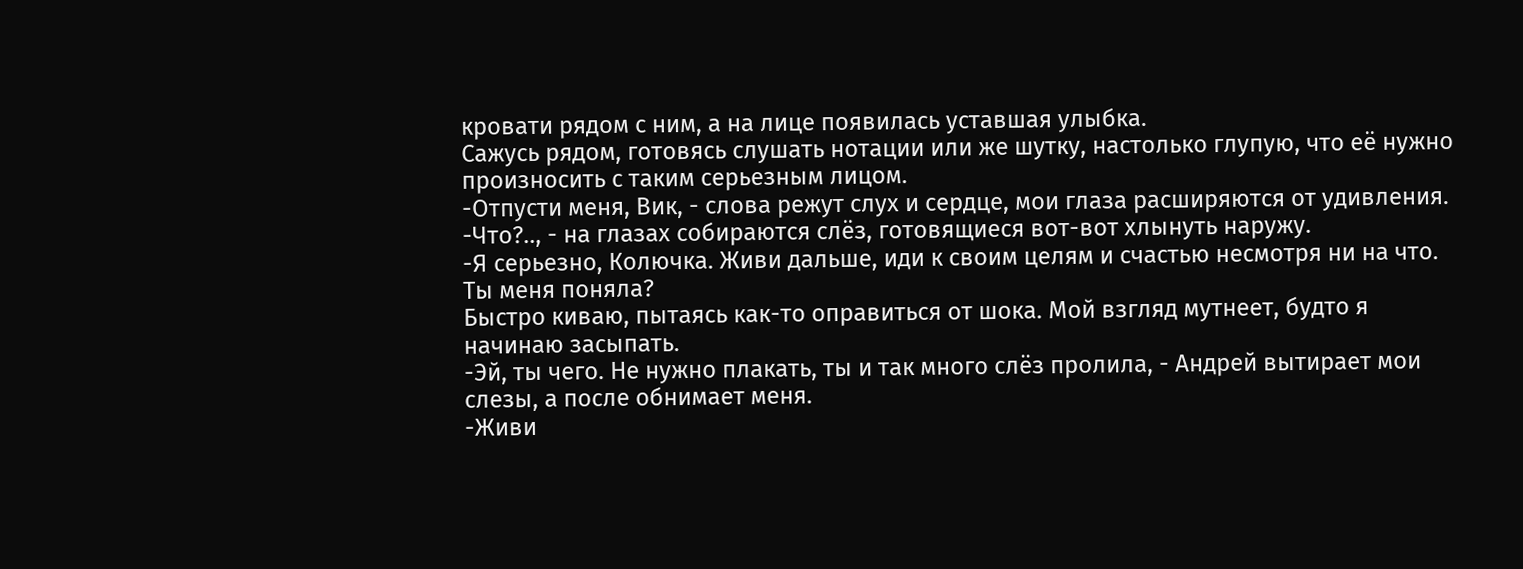кровати рядом с ним, а на лице появилась уставшая улыбка.
Сажусь рядом, готовясь слушать нотации или же шутку, настолько глупую, что её нужно произносить с таким серьезным лицом.
-Отпусти меня, Вик, - слова режут слух и сердце, мои глаза расширяются от удивления.
-Что?.., - на глазах собираются слёз, готовящиеся вот-вот хлынуть наружу.
-Я серьезно, Колючка. Живи дальше, иди к своим целям и счастью несмотря ни на что. Ты меня поняла?
Быстро киваю, пытаясь как-то оправиться от шока. Мой взгляд мутнеет, будто я начинаю засыпать.
-Эй, ты чего. Не нужно плакать, ты и так много слёз пролила, - Андрей вытирает мои слезы, а после обнимает меня.
-Живи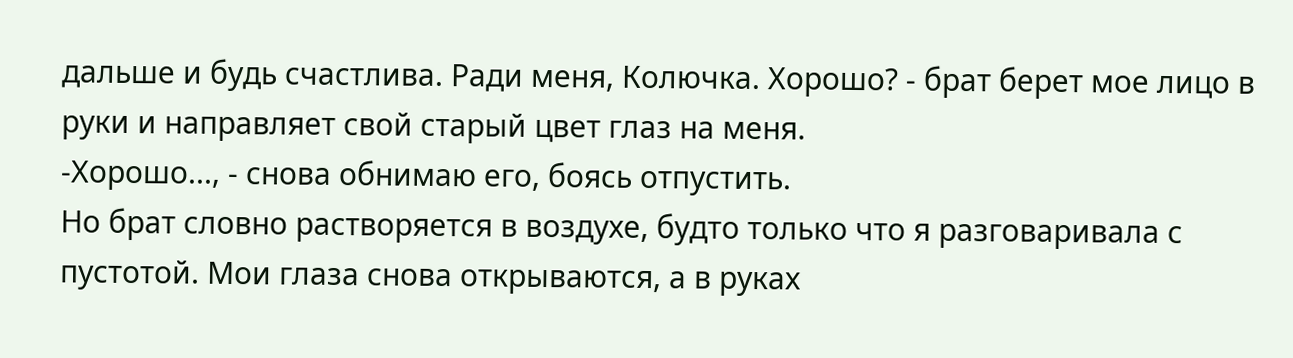дальше и будь счастлива. Ради меня, Колючка. Хорошо? - брат берет мое лицо в руки и направляет свой старый цвет глаз на меня.
-Хорошо..., - снова обнимаю его, боясь отпустить.
Но брат словно растворяется в воздухе, будто только что я разговаривала с пустотой. Мои глаза снова открываются, а в руках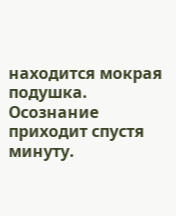находится мокрая подушка. Осознание приходит спустя минуту.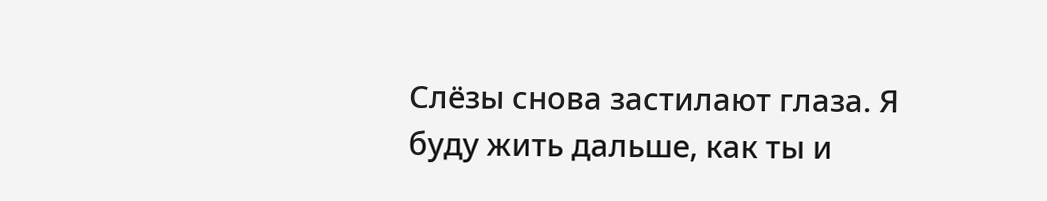Слёзы снова застилают глаза. Я буду жить дальше, как ты и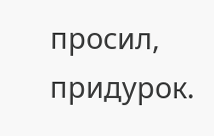просил, придурок.